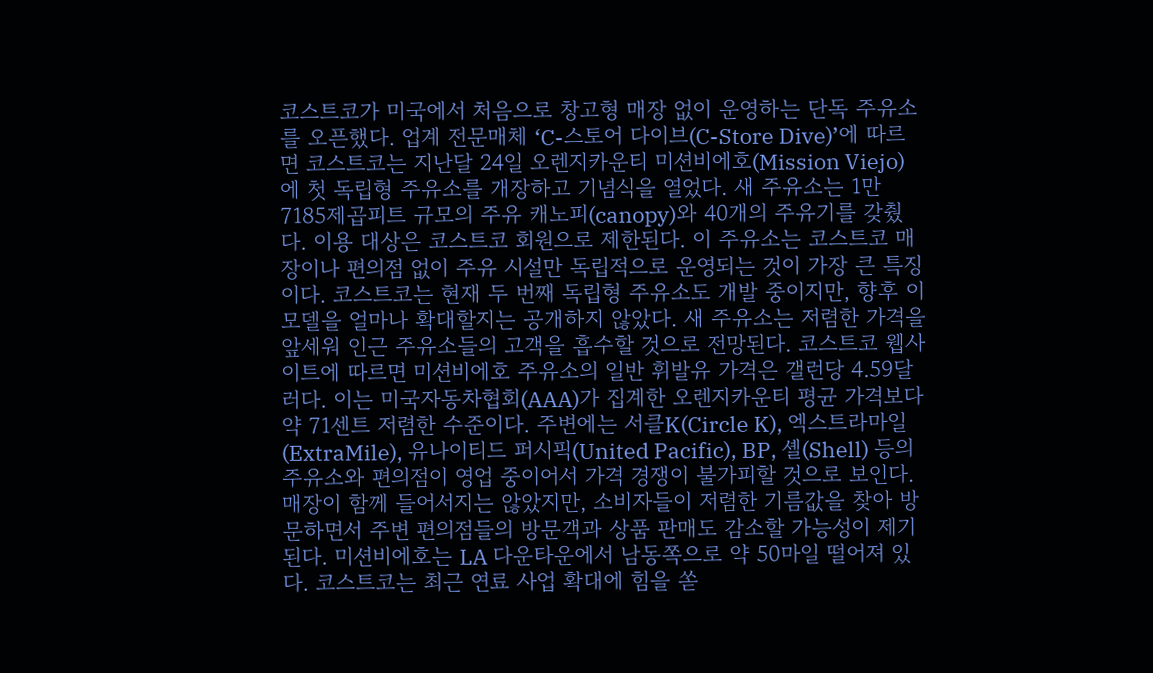코스트코가 미국에서 처음으로 창고형 매장 없이 운영하는 단독 주유소를 오픈했다. 업계 전문매체 ‘C-스토어 다이브(C-Store Dive)’에 따르면 코스트코는 지난달 24일 오렌지카운티 미션비에호(Mission Viejo)에 첫 독립형 주유소를 개장하고 기념식을 열었다. 새 주유소는 1만7185제곱피트 규모의 주유 캐노피(canopy)와 40개의 주유기를 갖췄다. 이용 대상은 코스트코 회원으로 제한된다. 이 주유소는 코스트코 매장이나 편의점 없이 주유 시설만 독립적으로 운영되는 것이 가장 큰 특징이다. 코스트코는 현재 두 번째 독립형 주유소도 개발 중이지만, 향후 이 모델을 얼마나 확대할지는 공개하지 않았다. 새 주유소는 저렴한 가격을 앞세워 인근 주유소들의 고객을 흡수할 것으로 전망된다. 코스트코 웹사이트에 따르면 미션비에호 주유소의 일반 휘발유 가격은 갤런당 4.59달러다. 이는 미국자동차협회(AAA)가 집계한 오렌지카운티 평균 가격보다 약 71센트 저렴한 수준이다. 주변에는 서클K(Circle K), 엑스트라마일(ExtraMile), 유나이티드 퍼시픽(United Pacific), BP, 셸(Shell) 등의 주유소와 편의점이 영업 중이어서 가격 경쟁이 불가피할 것으로 보인다. 매장이 함께 들어서지는 않았지만, 소비자들이 저렴한 기름값을 찾아 방문하면서 주변 편의점들의 방문객과 상품 판매도 감소할 가능성이 제기된다. 미션비에호는 LA 다운타운에서 남동쪽으로 약 50마일 떨어져 있다. 코스트코는 최근 연료 사업 확대에 힘을 쏟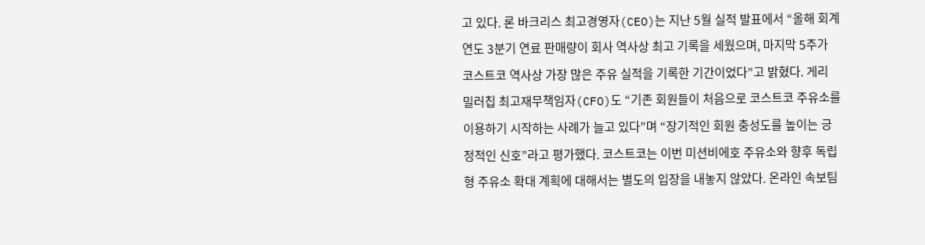고 있다. 론 바크리스 최고경영자(CEO)는 지난 5월 실적 발표에서 “올해 회계연도 3분기 연료 판매량이 회사 역사상 최고 기록을 세웠으며, 마지막 5주가 코스트코 역사상 가장 많은 주유 실적을 기록한 기간이었다”고 밝혔다. 게리 밀러칩 최고재무책임자(CFO)도 “기존 회원들이 처음으로 코스트코 주유소를 이용하기 시작하는 사례가 늘고 있다”며 “장기적인 회원 충성도를 높이는 긍정적인 신호”라고 평가했다. 코스트코는 이번 미션비에호 주유소와 향후 독립형 주유소 확대 계획에 대해서는 별도의 입장을 내놓지 않았다. 온라인 속보팀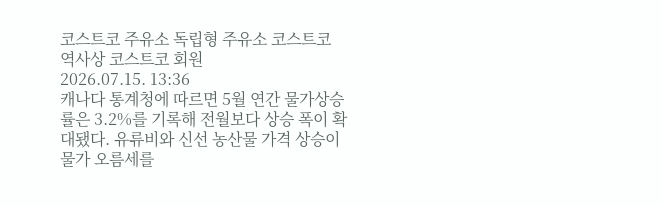코스트코 주유소 독립형 주유소 코스트코 역사상 코스트코 회원
2026.07.15. 13:36
캐나다 통계청에 따르면 5월 연간 물가상승률은 3.2%를 기록해 전월보다 상승 폭이 확대됐다. 유류비와 신선 농산물 가격 상승이 물가 오름세를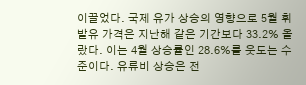이끌었다. 국제 유가 상승의 영향으로 5월 휘발유 가격은 지난해 같은 기간보다 33.2% 올랐다. 이는 4월 상승률인 28.6%를 웃도는 수준이다. 유류비 상승은 전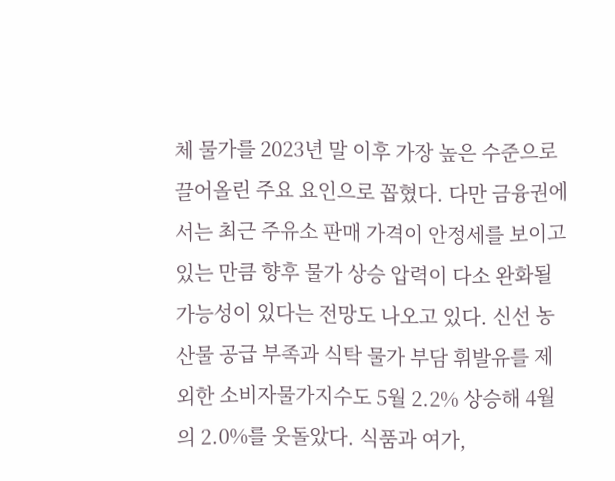체 물가를 2023년 말 이후 가장 높은 수준으로 끌어올린 주요 요인으로 꼽혔다. 다만 금융권에서는 최근 주유소 판매 가격이 안정세를 보이고 있는 만큼 향후 물가 상승 압력이 다소 완화될 가능성이 있다는 전망도 나오고 있다. 신선 농산물 공급 부족과 식탁 물가 부담 휘발유를 제외한 소비자물가지수도 5월 2.2% 상승해 4월의 2.0%를 웃돌았다. 식품과 여가,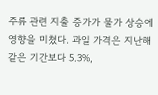주류 관련 지출 증가가 물가 상승에 영향을 미쳤다. 과일 가격은 지난해 같은 기간보다 5.3%,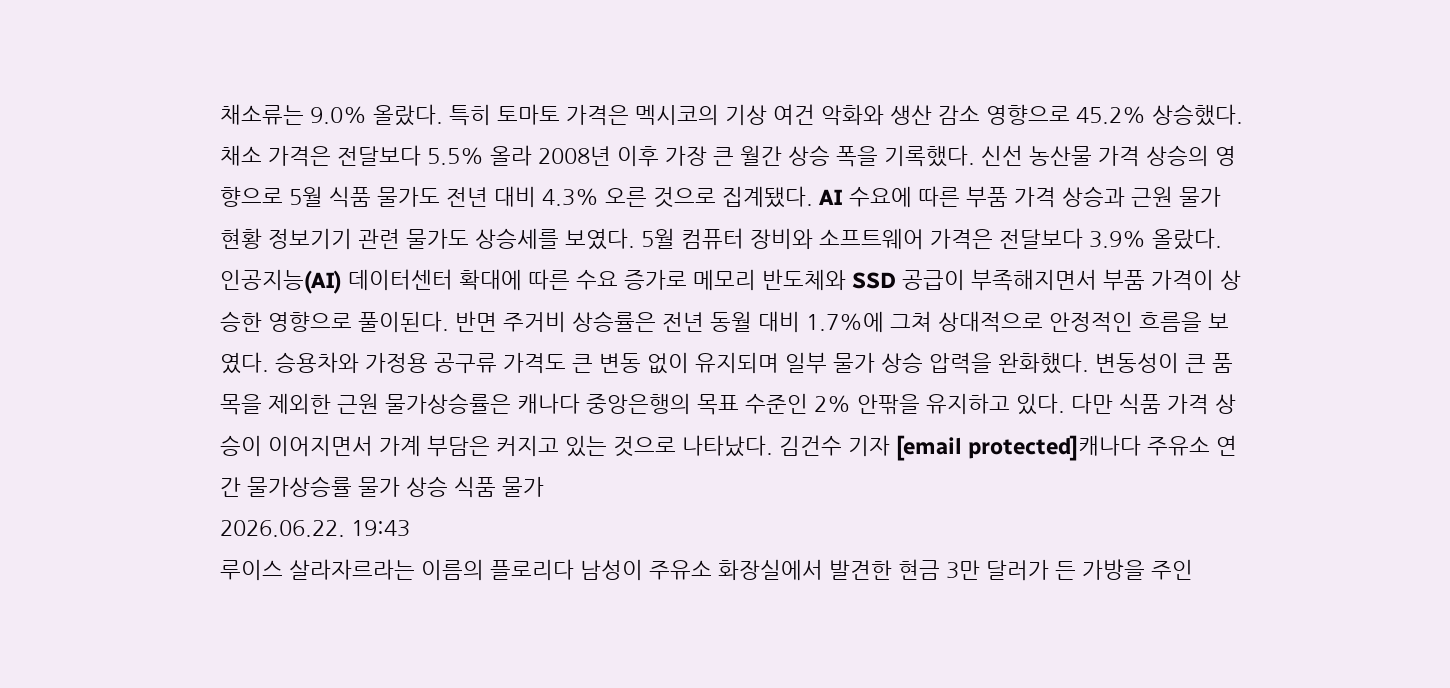채소류는 9.0% 올랐다. 특히 토마토 가격은 멕시코의 기상 여건 악화와 생산 감소 영향으로 45.2% 상승했다. 채소 가격은 전달보다 5.5% 올라 2008년 이후 가장 큰 월간 상승 폭을 기록했다. 신선 농산물 가격 상승의 영향으로 5월 식품 물가도 전년 대비 4.3% 오른 것으로 집계됐다. AI 수요에 따른 부품 가격 상승과 근원 물가 현황 정보기기 관련 물가도 상승세를 보였다. 5월 컴퓨터 장비와 소프트웨어 가격은 전달보다 3.9% 올랐다. 인공지능(AI) 데이터센터 확대에 따른 수요 증가로 메모리 반도체와 SSD 공급이 부족해지면서 부품 가격이 상승한 영향으로 풀이된다. 반면 주거비 상승률은 전년 동월 대비 1.7%에 그쳐 상대적으로 안정적인 흐름을 보였다. 승용차와 가정용 공구류 가격도 큰 변동 없이 유지되며 일부 물가 상승 압력을 완화했다. 변동성이 큰 품목을 제외한 근원 물가상승률은 캐나다 중앙은행의 목표 수준인 2% 안팎을 유지하고 있다. 다만 식품 가격 상승이 이어지면서 가계 부담은 커지고 있는 것으로 나타났다. 김건수 기자 [email protected]캐나다 주유소 연간 물가상승률 물가 상승 식품 물가
2026.06.22. 19:43
루이스 살라자르라는 이름의 플로리다 남성이 주유소 화장실에서 발견한 현금 3만 달러가 든 가방을 주인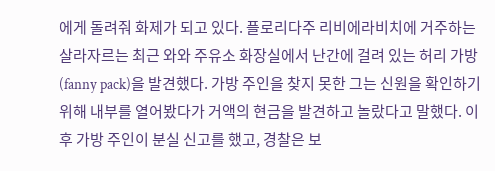에게 돌려줘 화제가 되고 있다. 플로리다주 리비에라비치에 거주하는 살라자르는 최근 와와 주유소 화장실에서 난간에 걸려 있는 허리 가방(fanny pack)을 발견했다. 가방 주인을 찾지 못한 그는 신원을 확인하기 위해 내부를 열어봤다가 거액의 현금을 발견하고 놀랐다고 말했다. 이후 가방 주인이 분실 신고를 했고, 경찰은 보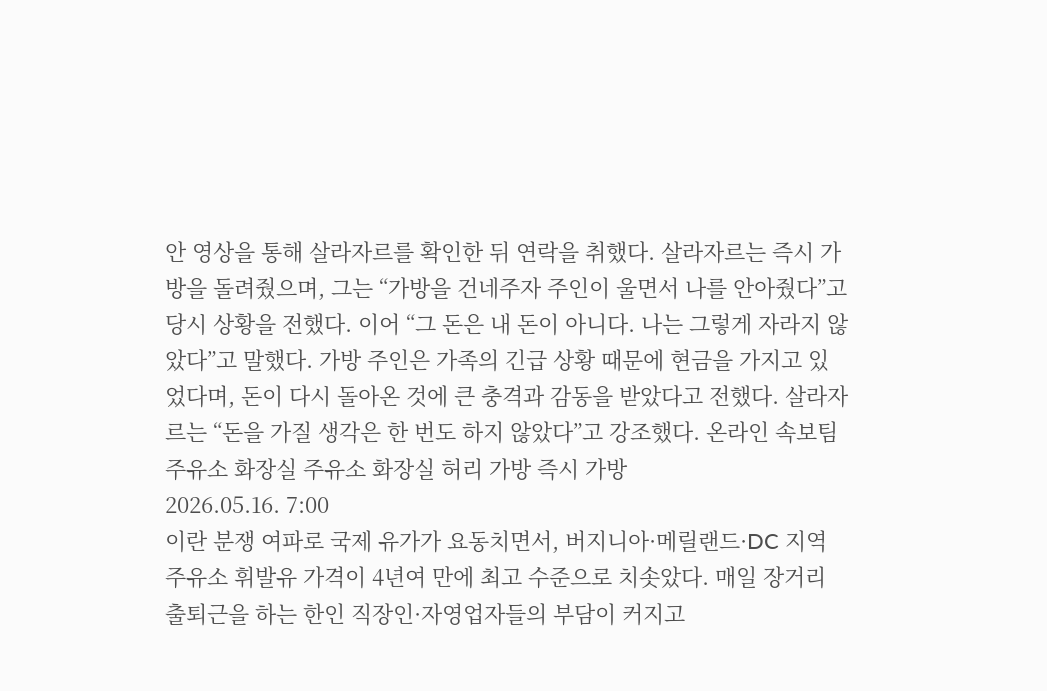안 영상을 통해 살라자르를 확인한 뒤 연락을 취했다. 살라자르는 즉시 가방을 돌려줬으며, 그는 “가방을 건네주자 주인이 울면서 나를 안아줬다”고 당시 상황을 전했다. 이어 “그 돈은 내 돈이 아니다. 나는 그렇게 자라지 않았다”고 말했다. 가방 주인은 가족의 긴급 상황 때문에 현금을 가지고 있었다며, 돈이 다시 돌아온 것에 큰 충격과 감동을 받았다고 전했다. 살라자르는 “돈을 가질 생각은 한 번도 하지 않았다”고 강조했다. 온라인 속보팀주유소 화장실 주유소 화장실 허리 가방 즉시 가방
2026.05.16. 7:00
이란 분쟁 여파로 국제 유가가 요동치면서, 버지니아·메릴랜드·DC 지역 주유소 휘발유 가격이 4년여 만에 최고 수준으로 치솟았다. 매일 장거리 출퇴근을 하는 한인 직장인·자영업자들의 부담이 커지고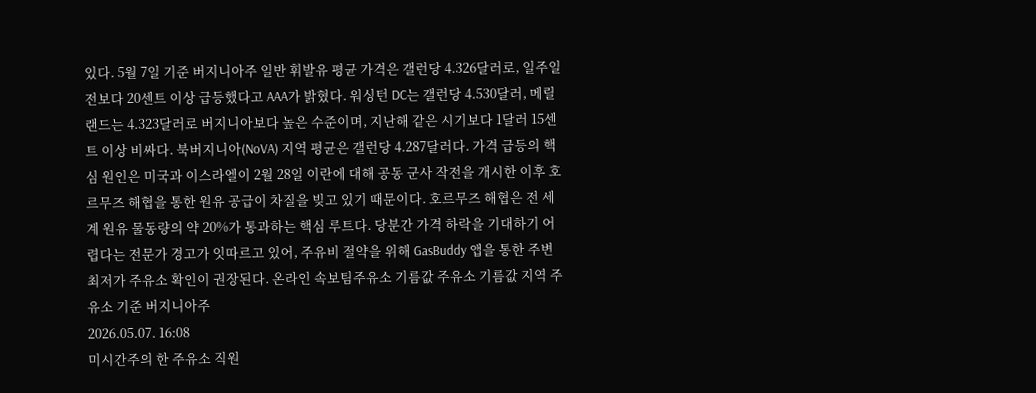있다. 5월 7일 기준 버지니아주 일반 휘발유 평균 가격은 갤런당 4.326달러로, 일주일 전보다 20센트 이상 급등했다고 AAA가 밝혔다. 워싱턴 DC는 갤런당 4.530달러, 메릴랜드는 4.323달러로 버지니아보다 높은 수준이며, 지난해 같은 시기보다 1달러 15센트 이상 비싸다. 북버지니아(NoVA) 지역 평균은 갤런당 4.287달러다. 가격 급등의 핵심 원인은 미국과 이스라엘이 2월 28일 이란에 대해 공동 군사 작전을 개시한 이후 호르무즈 해협을 통한 원유 공급이 차질을 빚고 있기 때문이다. 호르무즈 해협은 전 세계 원유 물동량의 약 20%가 통과하는 핵심 루트다. 당분간 가격 하락을 기대하기 어렵다는 전문가 경고가 잇따르고 있어, 주유비 절약을 위해 GasBuddy 앱을 통한 주변 최저가 주유소 확인이 권장된다. 온라인 속보팀주유소 기름값 주유소 기름값 지역 주유소 기준 버지니아주
2026.05.07. 16:08
미시간주의 한 주유소 직원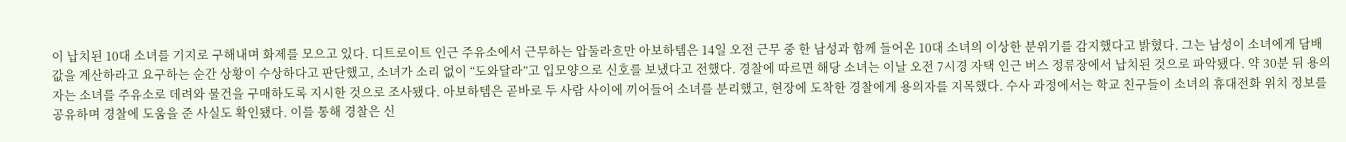이 납치된 10대 소녀를 기지로 구해내며 화제를 모으고 있다. 디트로이트 인근 주유소에서 근무하는 압둘라흐만 아보하템은 14일 오전 근무 중 한 남성과 함께 들어온 10대 소녀의 이상한 분위기를 감지했다고 밝혔다. 그는 남성이 소녀에게 담배 값을 계산하라고 요구하는 순간 상황이 수상하다고 판단했고, 소녀가 소리 없이 “도와달라”고 입모양으로 신호를 보냈다고 전했다. 경찰에 따르면 해당 소녀는 이날 오전 7시경 자택 인근 버스 정류장에서 납치된 것으로 파악됐다. 약 30분 뒤 용의자는 소녀를 주유소로 데려와 물건을 구매하도록 지시한 것으로 조사됐다. 아보하템은 곧바로 두 사람 사이에 끼어들어 소녀를 분리했고, 현장에 도착한 경찰에게 용의자를 지목했다. 수사 과정에서는 학교 친구들이 소녀의 휴대전화 위치 정보를 공유하며 경찰에 도움을 준 사실도 확인됐다. 이를 통해 경찰은 신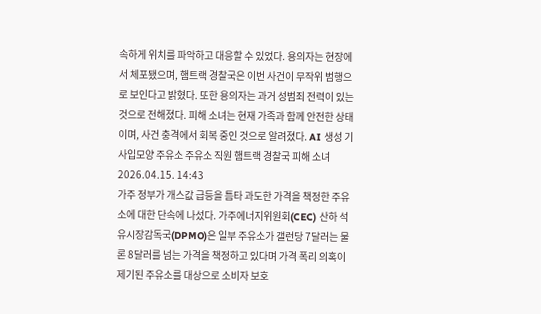속하게 위치를 파악하고 대응할 수 있었다. 용의자는 현장에서 체포됐으며, 햄트랙 경찰국은 이번 사건이 무작위 범행으로 보인다고 밝혔다. 또한 용의자는 과거 성범죄 전력이 있는 것으로 전해졌다. 피해 소녀는 현재 가족과 함께 안전한 상태이며, 사건 충격에서 회복 중인 것으로 알려졌다. AI 생성 기사입모양 주유소 주유소 직원 햄트랙 경찰국 피해 소녀
2026.04.15. 14:43
가주 정부가 개스값 급등을 틈타 과도한 가격을 책정한 주유소에 대한 단속에 나섰다. 가주에너지위원회(CEC) 산하 석유시장감독국(DPMO)은 일부 주유소가 갤런당 7달러는 물론 8달러를 넘는 가격을 책정하고 있다며 가격 폭리 의혹이 제기된 주유소를 대상으로 소비자 보호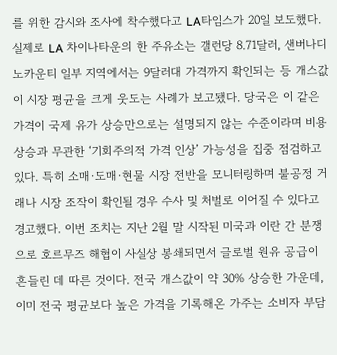를 위한 감시와 조사에 착수했다고 LA타임스가 20일 보도했다. 실제로 LA 차이나타운의 한 주유소는 갤런당 8.71달러, 샌버나디노카운티 일부 지역에서는 9달러대 가격까지 확인되는 등 개스값이 시장 평균을 크게 웃도는 사례가 보고됐다. 당국은 이 같은 가격이 국제 유가 상승만으로는 설명되지 않는 수준이라며 비용 상승과 무관한 ‘기회주의적 가격 인상’ 가능성을 집중 점검하고 있다. 특히 소매·도매·현물 시장 전반을 모니터링하며 불공정 거래나 시장 조작이 확인될 경우 수사 및 처벌로 이어질 수 있다고 경고했다. 이번 조치는 지난 2월 말 시작된 미국과 이란 간 분쟁으로 호르무즈 해협이 사실상 봉쇄되면서 글로벌 원유 공급이 흔들린 데 따른 것이다. 전국 개스값이 약 30% 상승한 가운데, 이미 전국 평균보다 높은 가격을 기록해온 가주는 소비자 부담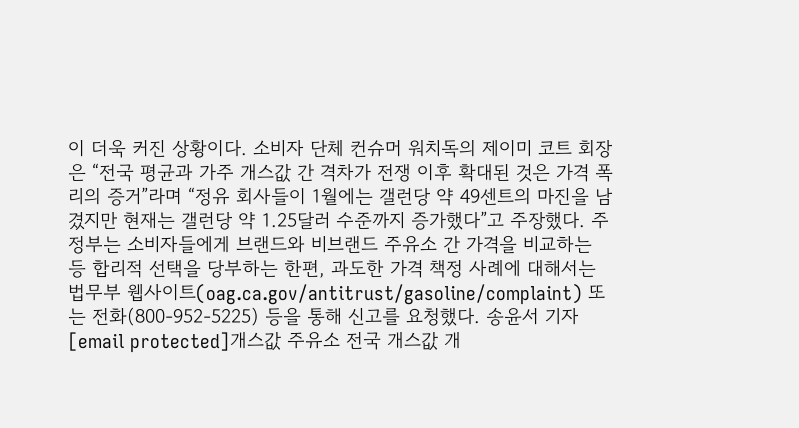이 더욱 커진 상황이다. 소비자 단체 컨슈머 워치독의 제이미 코트 회장은 “전국 평균과 가주 개스값 간 격차가 전쟁 이후 확대된 것은 가격 폭리의 증거”라며 “정유 회사들이 1월에는 갤런당 약 49센트의 마진을 남겼지만 현재는 갤런당 약 1.25달러 수준까지 증가했다”고 주장했다. 주정부는 소비자들에게 브랜드와 비브랜드 주유소 간 가격을 비교하는 등 합리적 선택을 당부하는 한편, 과도한 가격 책정 사례에 대해서는 법무부 웹사이트(oag.ca.gov/antitrust/gasoline/complaint) 또는 전화(800-952-5225) 등을 통해 신고를 요청했다. 송윤서 기자 [email protected]개스값 주유소 전국 개스값 개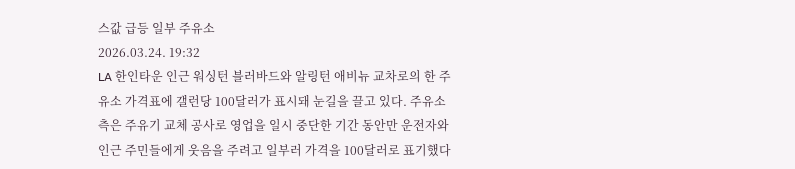스값 급등 일부 주유소
2026.03.24. 19:32
LA 한인타운 인근 워싱턴 블러바드와 알링턴 애비뉴 교차로의 한 주유소 가격표에 갤런당 100달러가 표시돼 눈길을 끌고 있다. 주유소 측은 주유기 교체 공사로 영업을 일시 중단한 기간 동안만 운전자와 인근 주민들에게 웃음을 주려고 일부러 가격을 100달러로 표기했다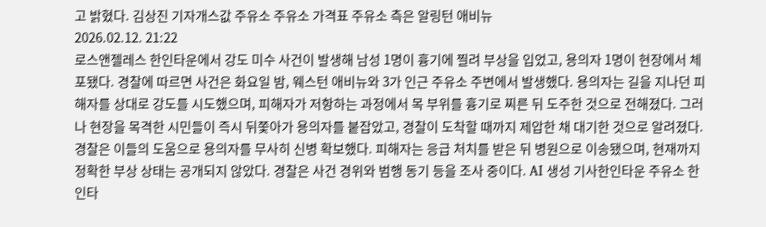고 밝혔다. 김상진 기자개스값 주유소 주유소 가격표 주유소 측은 알링턴 애비뉴
2026.02.12. 21:22
로스앤젤레스 한인타운에서 강도 미수 사건이 발생해 남성 1명이 흉기에 찔려 부상을 입었고, 용의자 1명이 현장에서 체포됐다. 경찰에 따르면 사건은 화요일 밤, 웨스턴 애비뉴와 3가 인근 주유소 주변에서 발생했다. 용의자는 길을 지나던 피해자를 상대로 강도를 시도했으며, 피해자가 저항하는 과정에서 목 부위를 흉기로 찌른 뒤 도주한 것으로 전해졌다. 그러나 현장을 목격한 시민들이 즉시 뒤쫓아가 용의자를 붙잡았고, 경찰이 도착할 때까지 제압한 채 대기한 것으로 알려졌다. 경찰은 이들의 도움으로 용의자를 무사히 신병 확보했다. 피해자는 응급 처치를 받은 뒤 병원으로 이송됐으며, 현재까지 정확한 부상 상태는 공개되지 않았다. 경찰은 사건 경위와 범행 동기 등을 조사 중이다. AI 생성 기사한인타운 주유소 한인타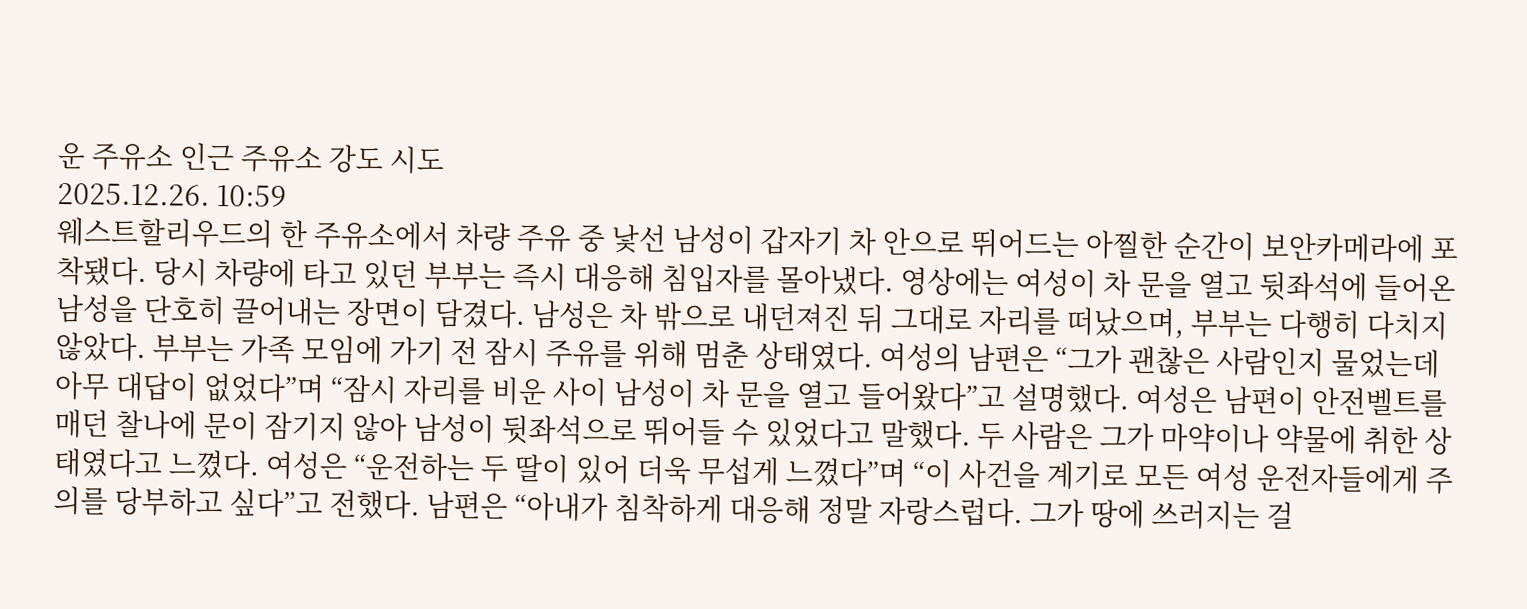운 주유소 인근 주유소 강도 시도
2025.12.26. 10:59
웨스트할리우드의 한 주유소에서 차량 주유 중 낯선 남성이 갑자기 차 안으로 뛰어드는 아찔한 순간이 보안카메라에 포착됐다. 당시 차량에 타고 있던 부부는 즉시 대응해 침입자를 몰아냈다. 영상에는 여성이 차 문을 열고 뒷좌석에 들어온 남성을 단호히 끌어내는 장면이 담겼다. 남성은 차 밖으로 내던져진 뒤 그대로 자리를 떠났으며, 부부는 다행히 다치지 않았다. 부부는 가족 모임에 가기 전 잠시 주유를 위해 멈춘 상태였다. 여성의 남편은 “그가 괜찮은 사람인지 물었는데 아무 대답이 없었다”며 “잠시 자리를 비운 사이 남성이 차 문을 열고 들어왔다”고 설명했다. 여성은 남편이 안전벨트를 매던 찰나에 문이 잠기지 않아 남성이 뒷좌석으로 뛰어들 수 있었다고 말했다. 두 사람은 그가 마약이나 약물에 취한 상태였다고 느꼈다. 여성은 “운전하는 두 딸이 있어 더욱 무섭게 느꼈다”며 “이 사건을 계기로 모든 여성 운전자들에게 주의를 당부하고 싶다”고 전했다. 남편은 “아내가 침착하게 대응해 정말 자랑스럽다. 그가 땅에 쓰러지는 걸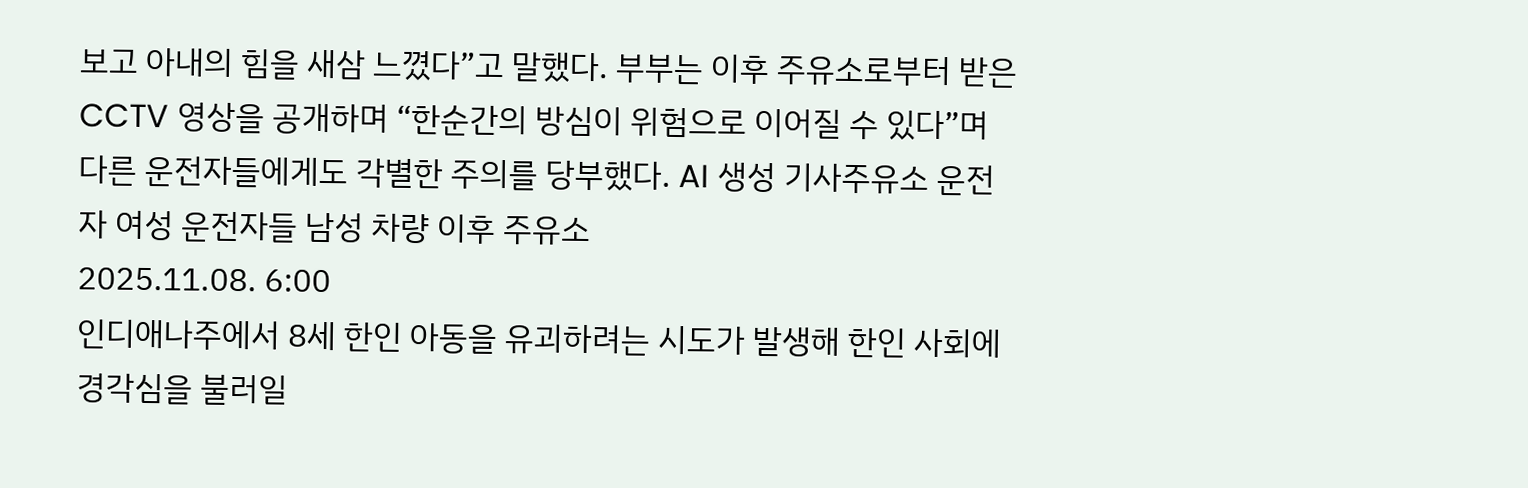보고 아내의 힘을 새삼 느꼈다”고 말했다. 부부는 이후 주유소로부터 받은 CCTV 영상을 공개하며 “한순간의 방심이 위험으로 이어질 수 있다”며 다른 운전자들에게도 각별한 주의를 당부했다. AI 생성 기사주유소 운전자 여성 운전자들 남성 차량 이후 주유소
2025.11.08. 6:00
인디애나주에서 8세 한인 아동을 유괴하려는 시도가 발생해 한인 사회에 경각심을 불러일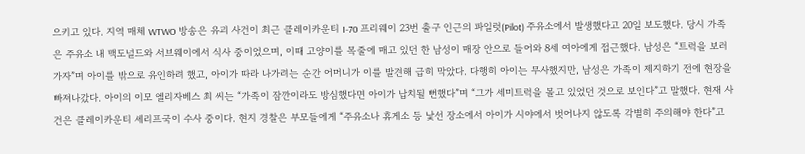으키고 있다. 지역 매체 WTWO 방송은 유괴 사건이 최근 클레이카운티 I-70 프리웨이 23번 출구 인근의 파일럿(Pilot) 주유소에서 발생했다고 20일 보도했다. 당시 가족은 주유소 내 맥도널드와 서브웨이에서 식사 중이었으며, 이때 고양이를 목줄에 매고 있던 한 남성이 매장 안으로 들어와 8세 여아에게 접근했다. 남성은 “트럭을 보러 가자”며 아이를 밖으로 유인하려 했고, 아이가 따라 나가려는 순간 어머니가 이를 발견해 급히 막았다. 다행히 아이는 무사했지만, 남성은 가족이 제지하기 전에 현장을 빠져나갔다. 아이의 이모 엘리자베스 최 씨는 “가족이 잠깐이라도 방심했다면 아이가 납치될 뻔했다”며 “그가 세미트럭을 몰고 있었던 것으로 보인다”고 말했다. 현재 사건은 클레이카운티 셰리프국이 수사 중이다. 현지 경찰은 부모들에게 “주유소나 휴게소 등 낯선 장소에서 아이가 시야에서 벗어나지 않도록 각별히 주의해야 한다”고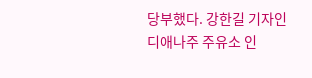당부했다. 강한길 기자인디애나주 주유소 인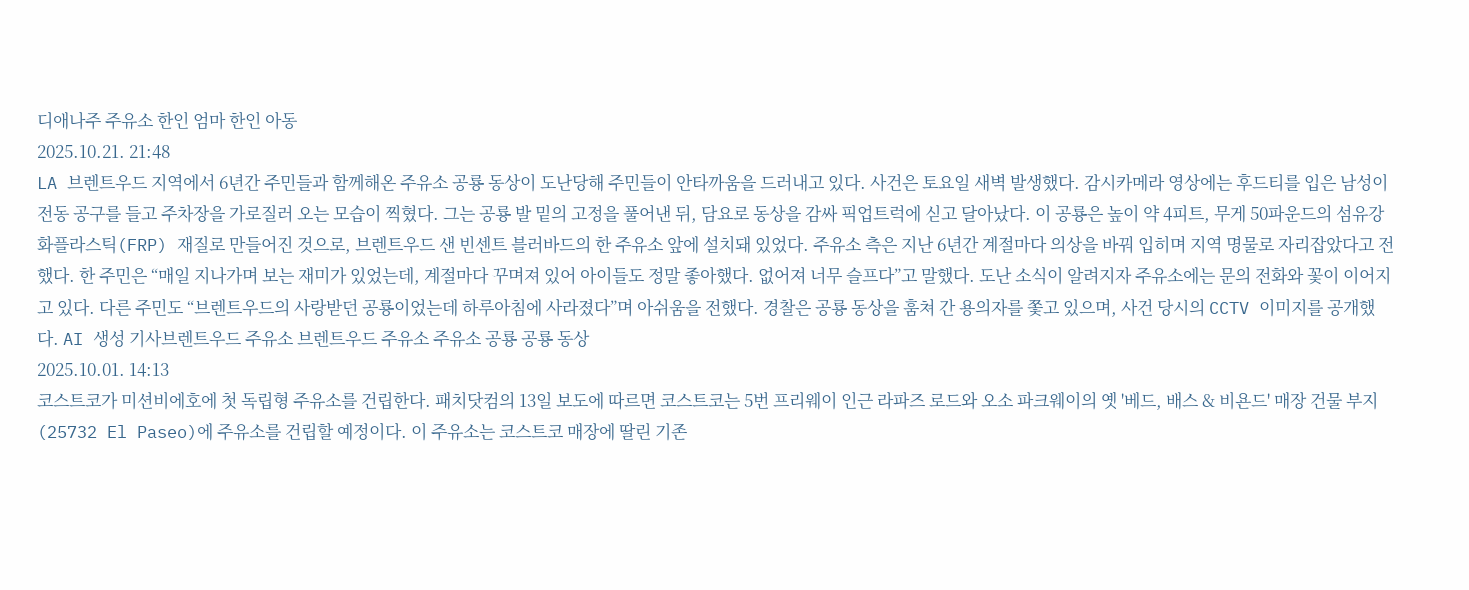디애나주 주유소 한인 엄마 한인 아동
2025.10.21. 21:48
LA 브렌트우드 지역에서 6년간 주민들과 함께해온 주유소 공룡 동상이 도난당해 주민들이 안타까움을 드러내고 있다. 사건은 토요일 새벽 발생했다. 감시카메라 영상에는 후드티를 입은 남성이 전동 공구를 들고 주차장을 가로질러 오는 모습이 찍혔다. 그는 공룡 발 밑의 고정을 풀어낸 뒤, 담요로 동상을 감싸 픽업트럭에 싣고 달아났다. 이 공룡은 높이 약 4피트, 무게 50파운드의 섬유강화플라스틱(FRP) 재질로 만들어진 것으로, 브렌트우드 샌 빈센트 블러바드의 한 주유소 앞에 설치돼 있었다. 주유소 측은 지난 6년간 계절마다 의상을 바꿔 입히며 지역 명물로 자리잡았다고 전했다. 한 주민은 “매일 지나가며 보는 재미가 있었는데, 계절마다 꾸며져 있어 아이들도 정말 좋아했다. 없어져 너무 슬프다”고 말했다. 도난 소식이 알려지자 주유소에는 문의 전화와 꽃이 이어지고 있다. 다른 주민도 “브렌트우드의 사랑받던 공룡이었는데 하루아침에 사라졌다”며 아쉬움을 전했다. 경찰은 공룡 동상을 훔쳐 간 용의자를 쫓고 있으며, 사건 당시의 CCTV 이미지를 공개했다. AI 생성 기사브렌트우드 주유소 브렌트우드 주유소 주유소 공룡 공룡 동상
2025.10.01. 14:13
코스트코가 미션비에호에 첫 독립형 주유소를 건립한다. 패치닷컴의 13일 보도에 따르면 코스트코는 5번 프리웨이 인근 라파즈 로드와 오소 파크웨이의 옛 '베드, 배스 & 비욘드' 매장 건물 부지(25732 El Paseo)에 주유소를 건립할 예정이다. 이 주유소는 코스트코 매장에 딸린 기존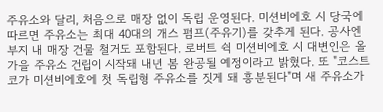주유소와 달리, 처음으로 매장 없이 독립 운영된다. 미션비에호 시 당국에 따르면 주유소는 최대 40대의 개스 펌프(주유기)를 갖추게 된다. 공사엔 부지 내 매장 건물 철거도 포함된다. 로버트 쉭 미션비에호 시 대변인은 올가을 주유소 건립이 시작돼 내년 봄 완공될 예정이라고 밝혔다. 또 "코스트코가 미션비에호에 첫 독립형 주유소를 짓게 돼 흥분된다"며 새 주유소가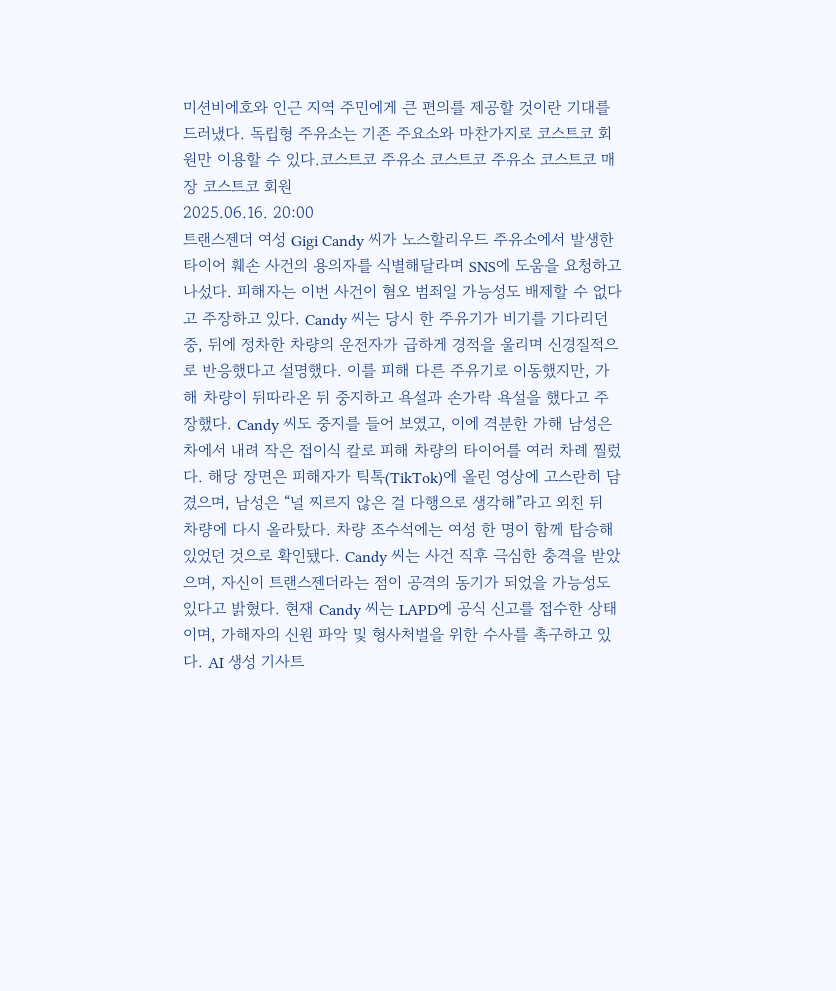미션비에호와 인근 지역 주민에게 큰 편의를 제공할 것이란 기대를 드러냈다. 독립형 주유소는 기존 주요소와 마찬가지로 코스트코 회원만 이용할 수 있다.코스트코 주유소 코스트코 주유소 코스트코 매장 코스트코 회원
2025.06.16. 20:00
트랜스젠더 여성 Gigi Candy 씨가 노스할리우드 주유소에서 발생한 타이어 훼손 사건의 용의자를 식별해달라며 SNS에 도움을 요청하고 나섰다. 피해자는 이번 사건이 혐오 범죄일 가능성도 배제할 수 없다고 주장하고 있다. Candy 씨는 당시 한 주유기가 비기를 기다리던 중, 뒤에 정차한 차량의 운전자가 급하게 경적을 울리며 신경질적으로 반응했다고 설명했다. 이를 피해 다른 주유기로 이동했지만, 가해 차량이 뒤따라온 뒤 중지하고 욕설과 손가락 욕설을 했다고 주장했다. Candy 씨도 중지를 들어 보였고, 이에 격분한 가해 남성은 차에서 내려 작은 접이식 칼로 피해 차량의 타이어를 여러 차례 찔렀다. 해당 장면은 피해자가 틱톡(TikTok)에 올린 영상에 고스란히 담겼으며, 남성은 “널 찌르지 않은 걸 다행으로 생각해”라고 외친 뒤 차량에 다시 올라탔다. 차량 조수석에는 여성 한 명이 함께 탑승해 있었던 것으로 확인됐다. Candy 씨는 사건 직후 극심한 충격을 받았으며, 자신이 트랜스젠더라는 점이 공격의 동기가 되었을 가능성도 있다고 밝혔다. 현재 Candy 씨는 LAPD에 공식 신고를 접수한 상태이며, 가해자의 신원 파악 및 형사처벌을 위한 수사를 촉구하고 있다. AI 생성 기사트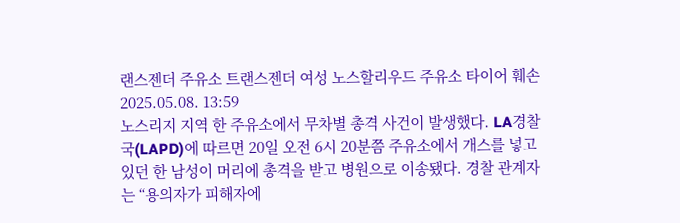랜스젠더 주유소 트랜스젠더 여성 노스할리우드 주유소 타이어 훼손
2025.05.08. 13:59
노스리지 지역 한 주유소에서 무차별 총격 사건이 발생했다. LA경찰국(LAPD)에 따르면 20일 오전 6시 20분쯤 주유소에서 개스를 넣고 있던 한 남성이 머리에 총격을 받고 병원으로 이송됐다. 경찰 관계자는 “용의자가 피해자에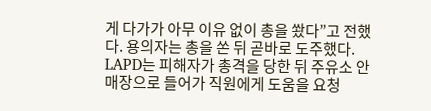게 다가가 아무 이유 없이 총을 쐈다”고 전했다. 용의자는 총을 쏜 뒤 곧바로 도주했다. LAPD는 피해자가 총격을 당한 뒤 주유소 안 매장으로 들어가 직원에게 도움을 요청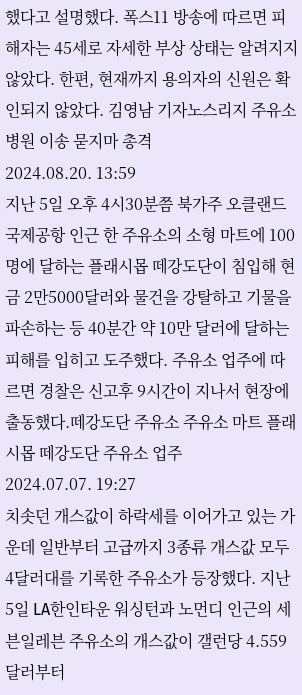했다고 설명했다. 폭스11 방송에 따르면 피해자는 45세로 자세한 부상 상태는 알려지지 않았다. 한편, 현재까지 용의자의 신원은 확인되지 않았다. 김영남 기자노스리지 주유소 병원 이송 묻지마 총격
2024.08.20. 13:59
지난 5일 오후 4시30분쯤 북가주 오클랜드 국제공항 인근 한 주유소의 소형 마트에 100명에 달하는 플래시몹 떼강도단이 침입해 현금 2만5000달러와 물건을 강탈하고 기물을 파손하는 등 40분간 약 10만 달러에 달하는 피해를 입히고 도주했다. 주유소 업주에 따르면 경찰은 신고후 9시간이 지나서 현장에 출동했다.떼강도단 주유소 주유소 마트 플래시몹 떼강도단 주유소 업주
2024.07.07. 19:27
치솟던 개스값이 하락세를 이어가고 있는 가운데 일반부터 고급까지 3종류 개스값 모두 4달러대를 기록한 주유소가 등장했다. 지난 5일 LA한인타운 워싱턴과 노먼디 인근의 세븐일레븐 주유소의 개스값이 갤런당 4.559달러부터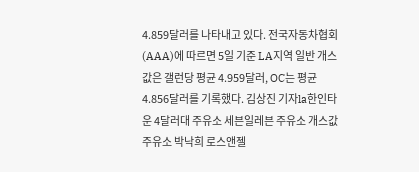4.859달러를 나타내고 있다. 전국자동차협회(AAA)에 따르면 5일 기준 LA지역 일반 개스값은 갤런당 평균 4.959달러, OC는 평균 4.856달러를 기록했다. 김상진 기자la한인타운 4달러대 주유소 세븐일레븐 주유소 개스값 주유소 박낙희 로스앤젤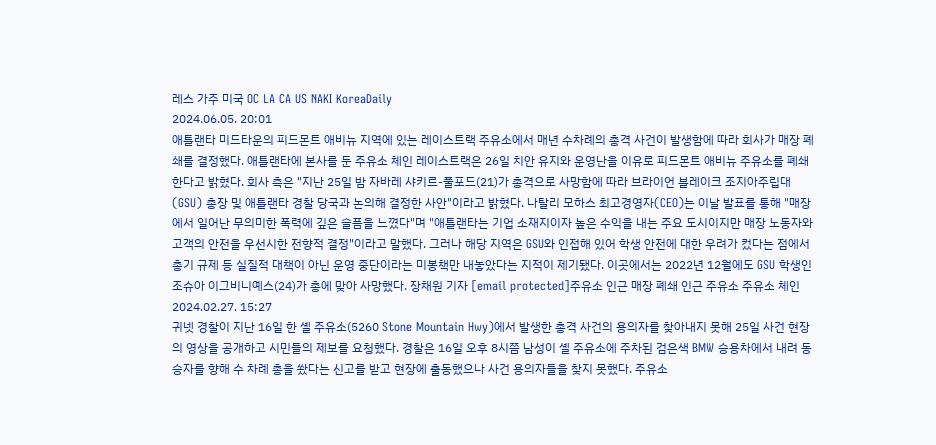레스 가주 미국 OC LA CA US NAKI KoreaDaily
2024.06.05. 20:01
애틀랜타 미드타운의 피드몬트 애비뉴 지역에 있는 레이스트랙 주유소에서 매년 수차례의 총격 사건이 발생함에 따라 회사가 매장 폐쇄를 결정했다. 애틀랜타에 본사를 둔 주유소 체인 레이스트랙은 26일 치안 유지와 운영난을 이유로 피드몬트 애비뉴 주유소를 폐쇄한다고 밝혔다. 회사 측은 "지난 25일 밤 자바레 샤키르-풀포드(21)가 총격으로 사망함에 따라 브라이언 블레이크 조지아주립대(GSU) 총장 및 애틀랜타 경찰 당국과 논의해 결정한 사안"이라고 밝혔다. 나탈리 모하스 최고경영자(CEO)는 이날 발표를 통해 "매장에서 일어난 무의미한 폭력에 깊은 슬픔을 느꼈다"며 "애틀랜타는 기업 소재지이자 높은 수익을 내는 주요 도시이지만 매장 노동자와 고객의 안전을 우선시한 전향적 결정"이라고 말했다. 그러나 해당 지역은 GSU와 인접해 있어 학생 안전에 대한 우려가 컸다는 점에서 총기 규제 등 실질적 대책이 아닌 운영 중단이라는 미봉책만 내놓았다는 지적이 제기됐다. 이곳에서는 2022년 12월에도 GSU 학생인 조슈아 이그비니예스(24)가 총에 맞아 사망했다. 장채원 기자 [email protected]주유소 인근 매장 폐쇄 인근 주유소 주유소 체인
2024.02.27. 15:27
귀넷 경찰이 지난 16일 한 셸 주유소(5260 Stone Mountain Hwy)에서 발생한 총격 사건의 용의자를 찾아내지 못해 25일 사건 현장의 영상을 공개하고 시민들의 제보를 요청했다. 경찰은 16일 오후 8시쯤 남성이 셸 주유소에 주차된 검은색 BMW 승용차에서 내려 동승자를 향해 수 차례 총을 쐈다는 신고를 받고 현장에 출동했으나 사건 용의자들을 찾지 못했다. 주유소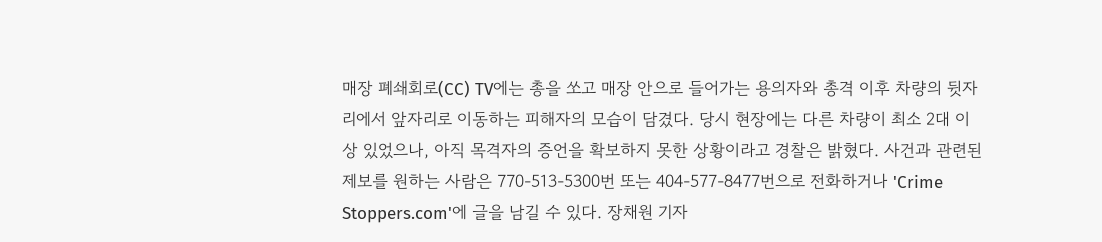매장 폐쇄회로(CC) TV에는 총을 쏘고 매장 안으로 들어가는 용의자와 총격 이후 차량의 뒷자리에서 앞자리로 이동하는 피해자의 모습이 담겼다. 당시 현장에는 다른 차량이 최소 2대 이상 있었으나, 아직 목격자의 증언을 확보하지 못한 상황이라고 경찰은 밝혔다. 사건과 관련된 제보를 원하는 사람은 770-513-5300번 또는 404-577-8477번으로 전화하거나 'Crime Stoppers.com'에 글을 남길 수 있다. 장채원 기자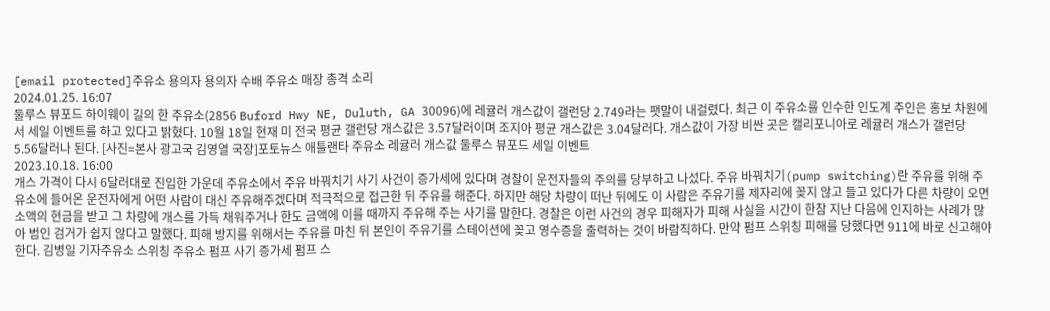[email protected]주유소 용의자 용의자 수배 주유소 매장 총격 소리
2024.01.25. 16:07
둘루스 뷰포드 하이웨이 길의 한 주유소(2856 Buford Hwy NE, Duluth, GA 30096)에 레귤러 개스값이 갤런당 2.749라는 팻말이 내걸렸다. 최근 이 주유소를 인수한 인도계 주인은 홍보 차원에서 세일 이벤트를 하고 있다고 밝혔다. 10월 18일 현재 미 전국 평균 갤런당 개스값은 3.57달러이며 조지아 평균 개스값은 3.04달러다. 개스값이 가장 비싼 곳은 캘리포니아로 레귤러 개스가 갤런당 5.56달러나 된다. [사진=본사 광고국 김영열 국장]포토뉴스 애틀랜타 주유소 레귤러 개스값 둘루스 뷰포드 세일 이벤트
2023.10.18. 16:00
개스 가격이 다시 6달러대로 진입한 가운데 주유소에서 주유 바꿔치기 사기 사건이 증가세에 있다며 경찰이 운전자들의 주의를 당부하고 나섰다. 주유 바꿔치기(pump switching)란 주유를 위해 주유소에 들어온 운전자에게 어떤 사람이 대신 주유해주겠다며 적극적으로 접근한 뒤 주유를 해준다. 하지만 해당 차량이 떠난 뒤에도 이 사람은 주유기를 제자리에 꽂지 않고 들고 있다가 다른 차량이 오면 소액의 현금을 받고 그 차량에 개스를 가득 채워주거나 한도 금액에 이를 때까지 주유해 주는 사기를 말한다. 경찰은 이런 사건의 경우 피해자가 피해 사실을 시간이 한참 지난 다음에 인지하는 사례가 많아 범인 검거가 쉽지 않다고 말했다. 피해 방지를 위해서는 주유를 마친 뒤 본인이 주유기를 스테이션에 꽂고 영수증을 출력하는 것이 바람직하다. 만약 펌프 스위칭 피해를 당했다면 911에 바로 신고해야 한다. 김병일 기자주유소 스위칭 주유소 펌프 사기 증가세 펌프 스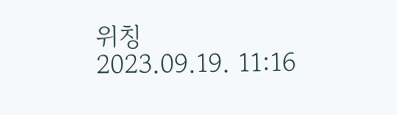위칭
2023.09.19. 11:16